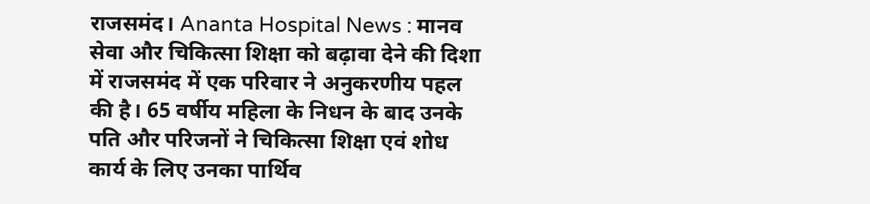राजसमंद। Ananta Hospital News : मानव सेवा और चिकित्सा शिक्षा को बढ़ावा देने की दिशा में राजसमंद में एक परिवार ने अनुकरणीय पहल की है। 65 वर्षीय महिला के निधन के बाद उनके पति और परिजनों ने चिकित्सा शिक्षा एवं शोध कार्य के लिए उनका पार्थिव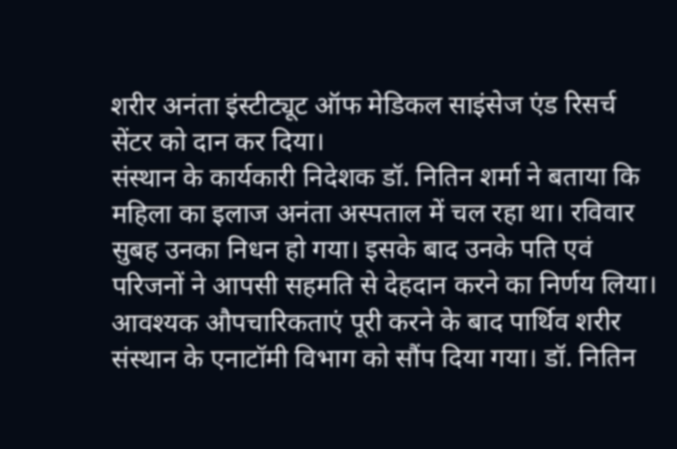शरीर अनंता इंस्टीट्यूट ऑफ मेडिकल साइंसेज एंड रिसर्च सेंटर को दान कर दिया।
संस्थान के कार्यकारी निदेशक डॉ. नितिन शर्मा ने बताया कि महिला का इलाज अनंता अस्पताल में चल रहा था। रविवार सुबह उनका निधन हो गया। इसके बाद उनके पति एवं परिजनों ने आपसी सहमति से देहदान करने का निर्णय लिया। आवश्यक औपचारिकताएं पूरी करने के बाद पार्थिव शरीर संस्थान के एनाटॉमी विभाग को सौंप दिया गया। डॉ. नितिन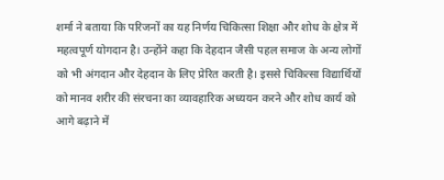शर्मा ने बताया कि परिजनों का यह निर्णय चिकित्सा शिक्षा और शोध के क्षेत्र में महत्वपूर्ण योगदान है। उन्होंने कहा कि देहदान जैसी पहल समाज के अन्य लोगों को भी अंगदान और देहदान के लिए प्रेरित करती है। इससे चिकित्सा विद्यार्थियों को मानव शरीर की संरचना का व्यावहारिक अध्ययन करने और शोध कार्य को आगे बढ़ाने में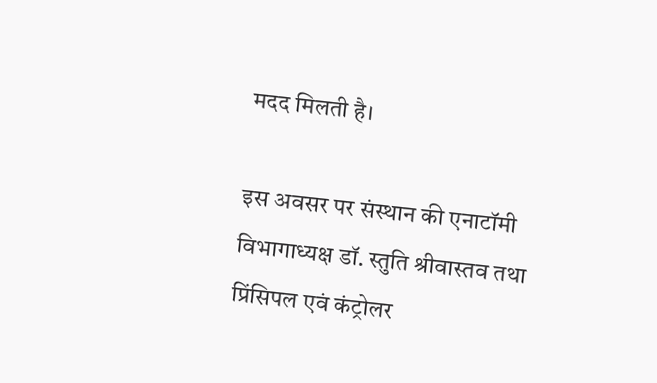मदद मिलती है।

इस अवसर पर संस्थान की एनाटॉमी विभागाध्यक्ष डॉ. स्तुति श्रीवास्तव तथा प्रिंसिपल एवं कंट्रोलर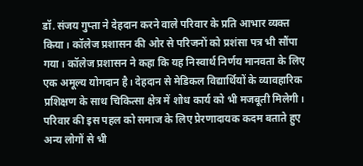डॉ. संजय गुप्ता ने देहदान करने वाले परिवार के प्रति आभार व्यक्त किया। कॉलेज प्रशासन की ओर से परिजनों को प्रशंसा पत्र भी सौंपा गया। कॉलेज प्रशासन ने कहा कि यह निस्वार्थ निर्णय मानवता के लिए एक अमूल्य योगदान है। देहदान से मेडिकल विद्यार्थियों के व्यावहारिक प्रशिक्षण के साथ चिकित्सा क्षेत्र में शोध कार्य को भी मजबूती मिलेगी। परिवार की इस पहल को समाज के लिए प्रेरणादायक कदम बताते हुए अन्य लोगों से भी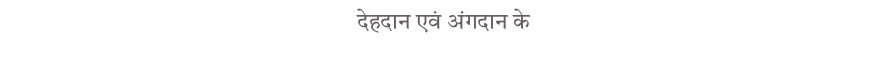देहदान एवं अंगदान के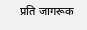प्रति जागरूक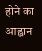होने का आह्वान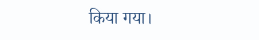किया गया।